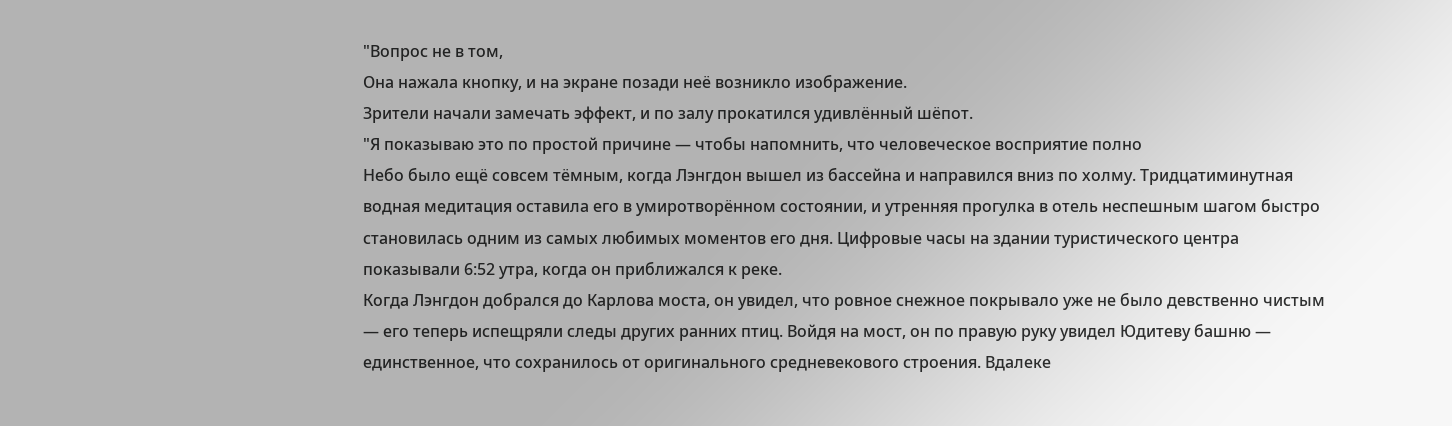"Вопрос не в том,
Она нажала кнопку, и на экране позади неё возникло изображение.
Зрители начали замечать эффект, и по залу прокатился удивлённый шёпот.
"Я показываю это по простой причине — чтобы напомнить, что человеческое восприятие полно
Небо было ещё совсем тёмным, когда Лэнгдон вышел из бассейна и направился вниз по холму. Тридцатиминутная водная медитация оставила его в умиротворённом состоянии, и утренняя прогулка в отель неспешным шагом быстро становилась одним из самых любимых моментов его дня. Цифровые часы на здании туристического центра показывали 6:52 утра, когда он приближался к реке.
Когда Лэнгдон добрался до Карлова моста, он увидел, что ровное снежное покрывало уже не было девственно чистым — его теперь испещряли следы других ранних птиц. Войдя на мост, он по правую руку увидел Юдитеву башню — единственное, что сохранилось от оригинального средневекового строения. Вдалеке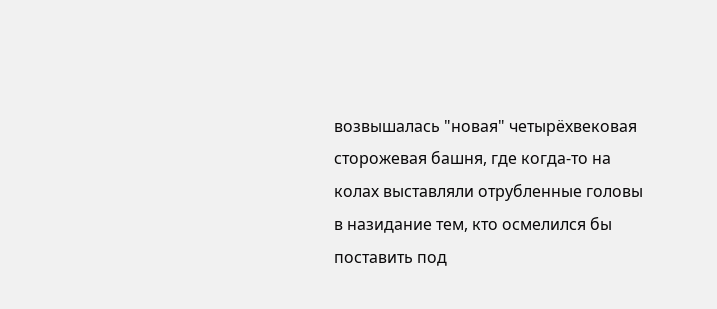возвышалась "новая" четырёхвековая сторожевая башня, где когда-то на колах выставляли отрубленные головы в назидание тем, кто осмелился бы поставить под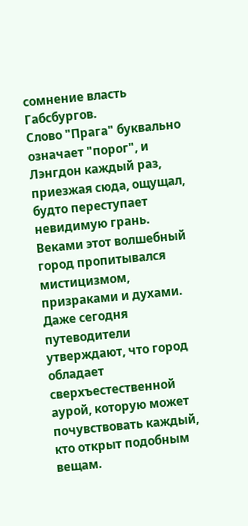сомнение власть Габсбургов.
Слово "Прага" буквально означает "порог", и Лэнгдон каждый раз, приезжая сюда, ощущал, будто переступает невидимую грань. Веками этот волшебный город пропитывался мистицизмом, призраками и духами. Даже сегодня путеводители утверждают, что город обладает сверхъестественной аурой, которую может почувствовать каждый, кто открыт подобным вещам.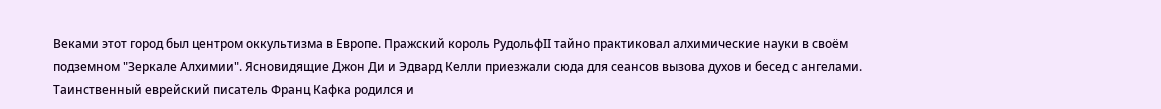Веками этот город был центром оккультизма в Европе. Пражский король РудольфII тайно практиковал алхимические науки в своём подземном "Зеркале Алхимии". Ясновидящие Джон Ди и Эдвард Келли приезжали сюда для сеансов вызова духов и бесед с ангелами. Таинственный еврейский писатель Франц Кафка родился и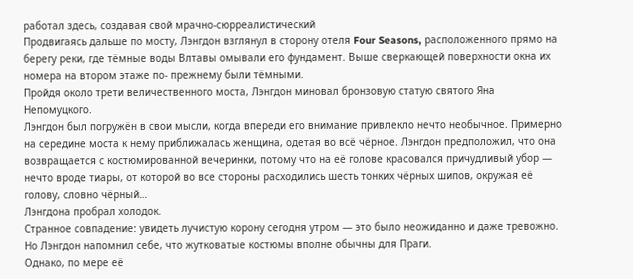работал здесь, создавая свой мрачно-сюрреалистический
Продвигаясь дальше по мосту, Лэнгдон взглянул в сторону отеля Four Seasons, расположенного прямо на берегу реки, где тёмные воды Влтавы омывали его фундамент. Выше сверкающей поверхности окна их номера на втором этаже по- прежнему были тёмными.
Пройдя около трети величественного моста, Лэнгдон миновал бронзовую статую святого Яна Непомуцкого.
Лэнгдон был погружён в свои мысли, когда впереди его внимание привлекло нечто необычное. Примерно на середине моста к нему приближалась женщина, одетая во всё чёрное. Лэнгдон предположил, что она возвращается с костюмированной вечеринки, потому что на её голове красовался причудливый убор — нечто вроде тиары, от которой во все стороны расходились шесть тонких чёрных шипов, окружая её голову, словно чёрный…
Лэнгдона пробрал холодок.
Странное совпадение: увидеть лучистую корону сегодня утром — это было неожиданно и даже тревожно. Но Лэнгдон напомнил себе, что жутковатые костюмы вполне обычны для Праги.
Однако, по мере её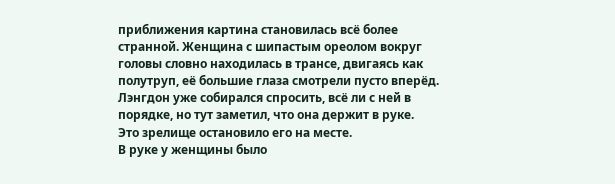приближения картина становилась всё более странной. Женщина с шипастым ореолом вокруг головы словно находилась в трансе, двигаясь как полутруп, её большие глаза смотрели пусто вперёд. Лэнгдон уже собирался спросить, всё ли с ней в порядке, но тут заметил, что она держит в руке.
Это зрелище остановило его на месте.
В руке у женщины было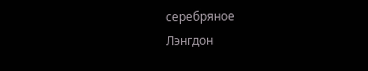серебряное
Лэнгдон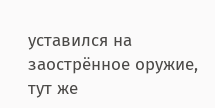уставился на заострённое оружие, тут же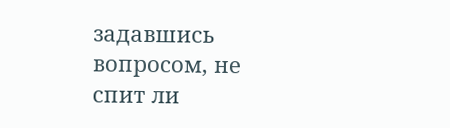задавшись вопросом, не спит ли